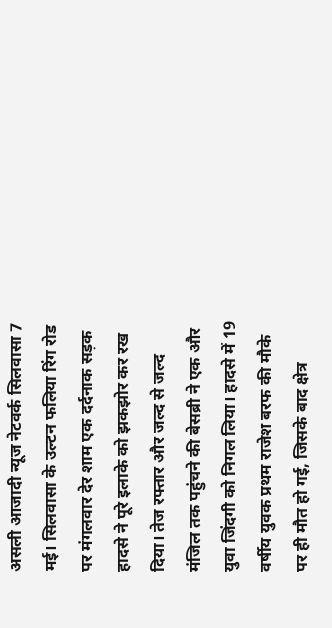असली आजादी न्यूज नेटवर्क सिलवासा 7 मई। सिलवासा के उल्टन फलिया रिंग रोड पर मंगलवार देर शाम एक दर्दनाक सड़क हादसे ने पूरे इलाके को झकझोर कर रख दिया। तेज रफ्तार और जल्द से जल्द मंजिल तक पहुंचने की बेसब्री ने एक और युवा जिंदगी को निगल लिया। हादसे में 19 वर्षीय युवक प्रथम राजेश बरफ की मौके पर ही मौत हो गई, जिसके बाद क्षेत्र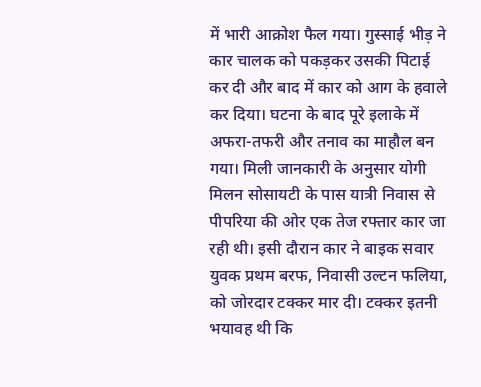में भारी आक्रोश फैल गया। गुस्साई भीड़ ने कार चालक को पकड़कर उसकी पिटाई कर दी और बाद में कार को आग के हवाले कर दिया। घटना के बाद पूरे इलाके में अफरा-तफरी और तनाव का माहौल बन गया। मिली जानकारी के अनुसार योगी मिलन सोसायटी के पास यात्री निवास से पीपरिया की ओर एक तेज रफ्तार कार जा रही थी। इसी दौरान कार ने बाइक सवार युवक प्रथम बरफ, निवासी उल्टन फलिया, को जोरदार टक्कर मार दी। टक्कर इतनी भयावह थी कि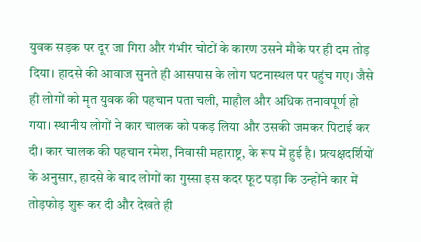युवक सड़क पर दूर जा गिरा और गंभीर चोटों के कारण उसने मौके पर ही दम तोड़ दिया। हादसे की आवाज सुनते ही आसपास के लोग घटनास्थल पर पहुंच गए। जैसे ही लोगों को मृत युवक की पहचान पता चली, माहौल और अधिक तनावपूर्ण हो गया। स्थानीय लोगों ने कार चालक को पकड़ लिया और उसकी जमकर पिटाई कर दी। कार चालक की पहचान रमेश, निवासी महाराष्ट्र, के रूप में हुई है। प्रत्यक्षदर्शियों के अनुसार, हादसे के बाद लोगों का गुस्सा इस कदर फूट पड़ा कि उन्होंने कार में तोड़फोड़ शुरू कर दी और देखते ही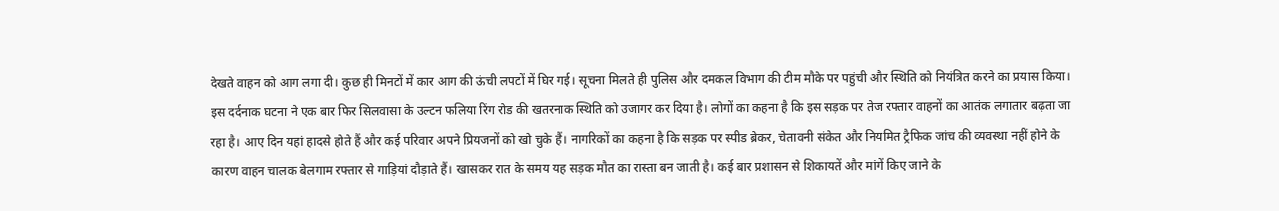देखते वाहन को आग लगा दी। कुछ ही मिनटों में कार आग की ऊंची लपटों में घिर गई। सूचना मिलते ही पुलिस और दमकल विभाग की टीम मौके पर पहुंची और स्थिति को नियंत्रित करने का प्रयास किया। इस दर्दनाक घटना ने एक बार फिर सिलवासा के उल्टन फलिया रिंग रोड की खतरनाक स्थिति को उजागर कर दिया है। लोगों का कहना है कि इस सड़क पर तेज रफ्तार वाहनों का आतंक लगातार बढ़ता जा रहा है। आए दिन यहां हादसे होते हैं और कई परिवार अपने प्रियजनों को खो चुके हैं। नागरिकों का कहना है कि सड़क पर स्पीड ब्रेकर, चेतावनी संकेत और नियमित ट्रैफिक जांच की व्यवस्था नहीं होने के कारण वाहन चालक बेलगाम रफ्तार से गाड़ियां दौड़ाते हैं। खासकर रात के समय यह सड़क मौत का रास्ता बन जाती है। कई बार प्रशासन से शिकायतें और मांगें किए जाने के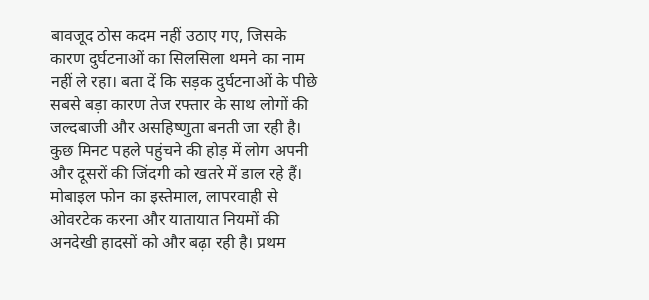बावजूद ठोस कदम नहीं उठाए गए, जिसके कारण दुर्घटनाओं का सिलसिला थमने का नाम नहीं ले रहा। बता दें कि सड़क दुर्घटनाओं के पीछे सबसे बड़ा कारण तेज रफ्तार के साथ लोगों की जल्दबाजी और असहिष्णुता बनती जा रही है। कुछ मिनट पहले पहुंचने की होड़ में लोग अपनी और दूसरों की जिंदगी को खतरे में डाल रहे हैं। मोबाइल फोन का इस्तेमाल, लापरवाही से ओवरटेक करना और यातायात नियमों की अनदेखी हादसों को और बढ़ा रही है। प्रथम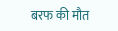बरफ की मौत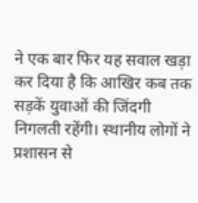ने एक बार फिर यह सवाल खड़ा कर दिया है कि आखिर कब तक सड़कें युवाओं की जिंदगी निगलती रहेंगी। स्थानीय लोगों ने प्रशासन से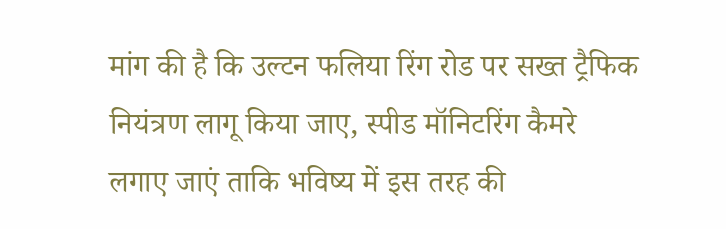मांग की है कि उल्टन फलिया रिंग रोड पर सख्त ट्रैफिक नियंत्रण लागू किया जाए, स्पीड मॉनिटरिंग कैमरे लगाए जाएं ताकि भविष्य में इस तरह की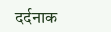दर्दनाक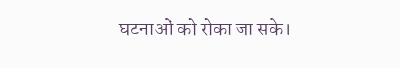घटनाओं को रोका जा सके।